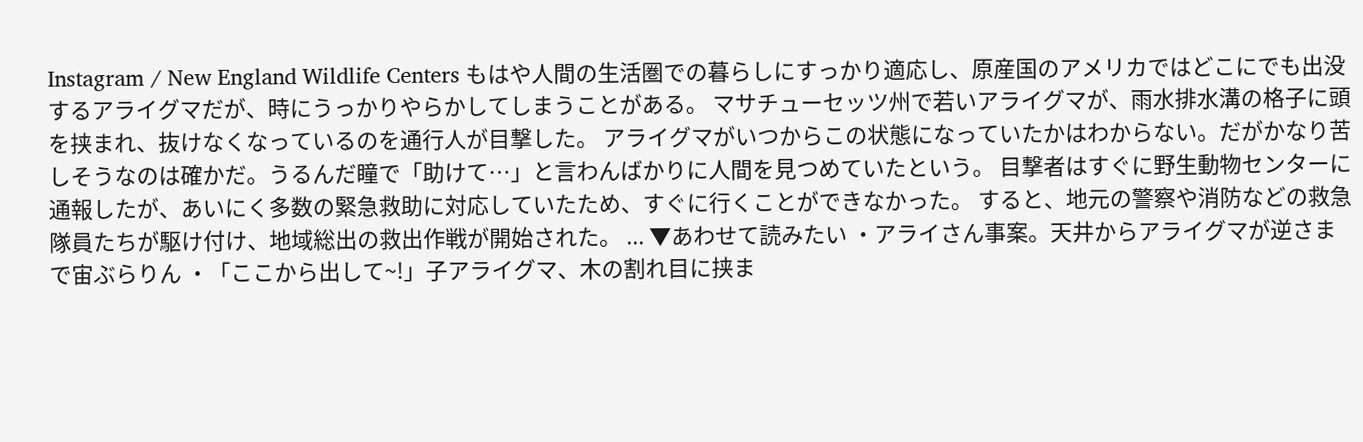Instagram / New England Wildlife Centers もはや人間の生活圏での暮らしにすっかり適応し、原産国のアメリカではどこにでも出没するアライグマだが、時にうっかりやらかしてしまうことがある。 マサチューセッツ州で若いアライグマが、雨水排水溝の格子に頭を挟まれ、抜けなくなっているのを通行人が目撃した。 アライグマがいつからこの状態になっていたかはわからない。だがかなり苦しそうなのは確かだ。うるんだ瞳で「助けて…」と言わんばかりに人間を見つめていたという。 目撃者はすぐに野生動物センターに通報したが、あいにく多数の緊急救助に対応していたため、すぐに行くことができなかった。 すると、地元の警察や消防などの救急隊員たちが駆け付け、地域総出の救出作戦が開始された。 ... ▼あわせて読みたい ・アライさん事案。天井からアライグマが逆さまで宙ぶらりん ・「ここから出して~!」子アライグマ、木の割れ目に挟ま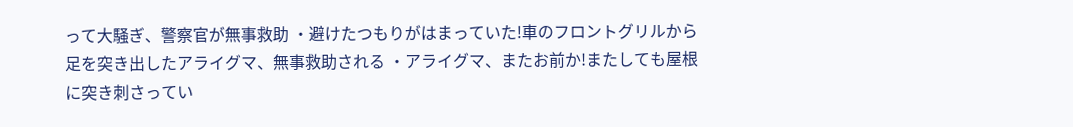って大騒ぎ、警察官が無事救助 ・避けたつもりがはまっていた!車のフロントグリルから足を突き出したアライグマ、無事救助される ・アライグマ、またお前か!またしても屋根に突き刺さってい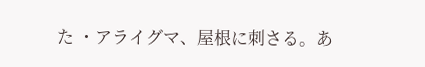た ・アライグマ、屋根に刺さる。あ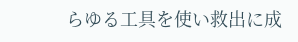らゆる工具を使い救出に成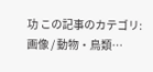功 この記事のカテゴリ:画像 / 動物・鳥類…